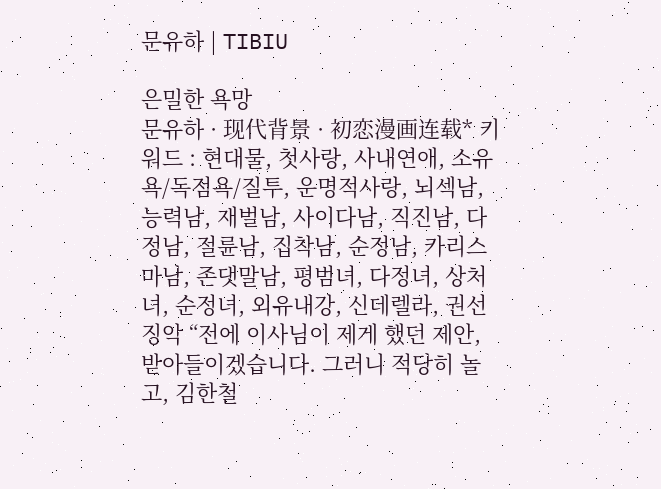문유하 | TIBIU

은밀한 욕망
문유하 · 现代背景 · 初恋漫画连载* 키워드 : 현대물, 첫사랑, 사내연애, 소유욕/독점욕/질투, 운명적사랑, 뇌섹남, 능력남, 재벌남, 사이다남, 직진남, 다정남, 절륜남, 집착남, 순정남, 카리스마남, 존댓말남, 평범녀, 다정녀, 상처녀, 순정녀, 외유내강, 신데렐라, 권선징악 “전에 이사님이 제게 했던 제안, 받아들이겠습니다. 그러니 적당히 놀고, 김한철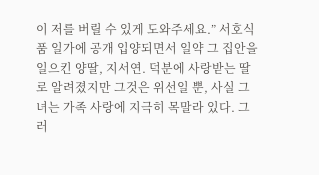이 저를 버릴 수 있게 도와주세요.” 서호식품 일가에 공개 입양되면서 일약 그 집안을 일으킨 양딸, 지서연. 덕분에 사랑받는 딸로 알려졌지만 그것은 위선일 뿐, 사실 그녀는 가족 사랑에 지극히 목말라 있다. 그러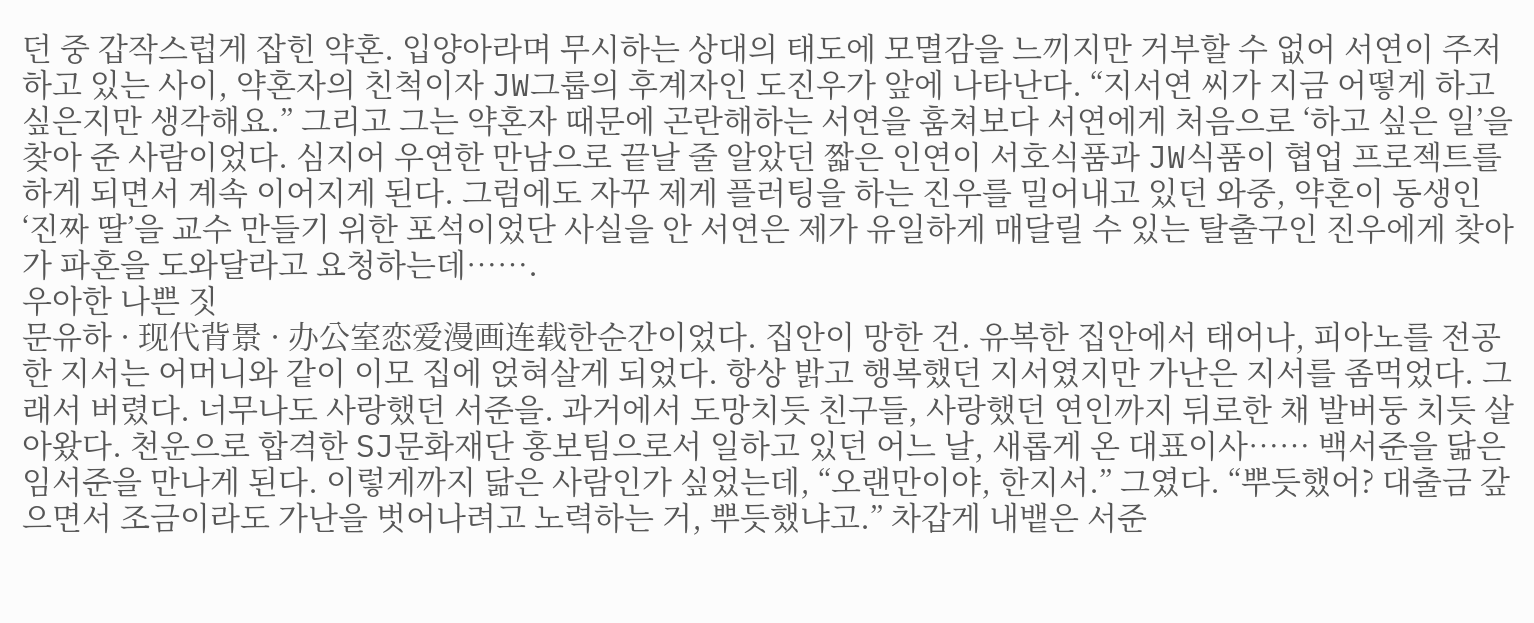던 중 갑작스럽게 잡힌 약혼. 입양아라며 무시하는 상대의 태도에 모멸감을 느끼지만 거부할 수 없어 서연이 주저하고 있는 사이, 약혼자의 친척이자 JW그룹의 후계자인 도진우가 앞에 나타난다. “지서연 씨가 지금 어떻게 하고 싶은지만 생각해요.” 그리고 그는 약혼자 때문에 곤란해하는 서연을 훔쳐보다 서연에게 처음으로 ‘하고 싶은 일’을 찾아 준 사람이었다. 심지어 우연한 만남으로 끝날 줄 알았던 짧은 인연이 서호식품과 JW식품이 협업 프로젝트를 하게 되면서 계속 이어지게 된다. 그럼에도 자꾸 제게 플러팅을 하는 진우를 밀어내고 있던 와중, 약혼이 동생인 ‘진짜 딸’을 교수 만들기 위한 포석이었단 사실을 안 서연은 제가 유일하게 매달릴 수 있는 탈출구인 진우에게 찾아가 파혼을 도와달라고 요청하는데…….
우아한 나쁜 짓
문유하 · 现代背景 · 办公室恋爱漫画连载한순간이었다. 집안이 망한 건. 유복한 집안에서 태어나, 피아노를 전공한 지서는 어머니와 같이 이모 집에 얹혀살게 되었다. 항상 밝고 행복했던 지서였지만 가난은 지서를 좀먹었다. 그래서 버렸다. 너무나도 사랑했던 서준을. 과거에서 도망치듯 친구들, 사랑했던 연인까지 뒤로한 채 발버둥 치듯 살아왔다. 천운으로 합격한 SJ문화재단 홍보팀으로서 일하고 있던 어느 날, 새롭게 온 대표이사…… 백서준을 닮은 임서준을 만나게 된다. 이렇게까지 닮은 사람인가 싶었는데, “오랜만이야, 한지서.” 그였다. “뿌듯했어? 대출금 갚으면서 조금이라도 가난을 벗어나려고 노력하는 거, 뿌듯했냐고.” 차갑게 내뱉은 서준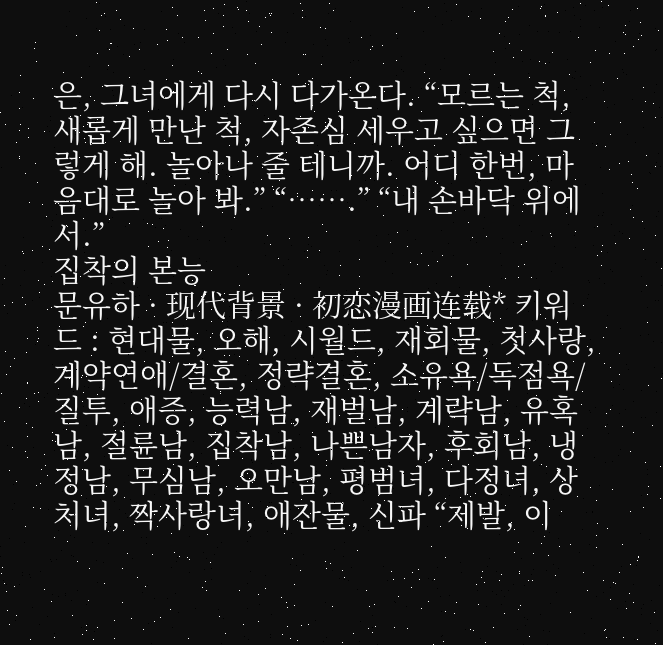은, 그녀에게 다시 다가온다. “모르는 척, 새롭게 만난 척, 자존심 세우고 싶으면 그렇게 해. 놀아나 줄 테니까. 어디 한번, 마음대로 놀아 봐.” “…….” “내 손바닥 위에서.”
집착의 본능
문유하 · 现代背景 · 初恋漫画连载* 키워드 : 현대물, 오해, 시월드, 재회물, 첫사랑, 계약연애/결혼, 정략결혼, 소유욕/독점욕/질투, 애증, 능력남, 재벌남, 계략남, 유혹남, 절륜남, 집착남, 나쁜남자, 후회남, 냉정남, 무심남, 오만남, 평범녀, 다정녀, 상처녀, 짝사랑녀, 애잔물, 신파 “제발, 이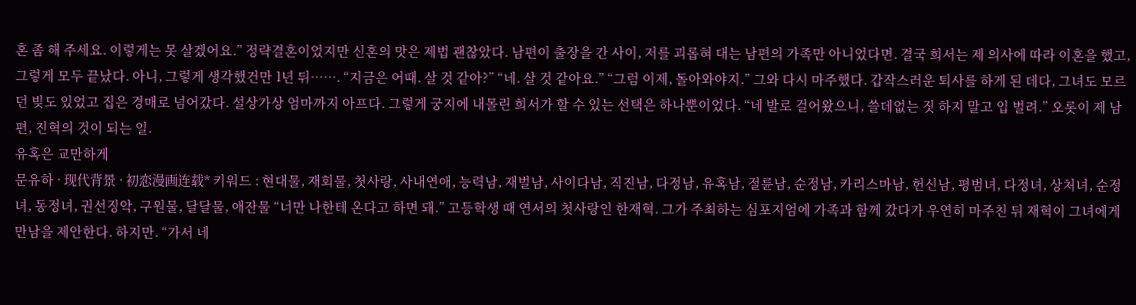혼 좀 해 주세요. 이렇게는 못 살겠어요.” 정략결혼이었지만 신혼의 맛은 제법 괜찮았다. 남편이 출장을 간 사이, 저를 괴롭혀 대는 남편의 가족만 아니었다면. 결국 희서는 제 의사에 따라 이혼을 했고, 그렇게 모두 끝났다. 아니, 그렇게 생각했건만 1년 뒤……. “지금은 어때. 살 것 같아?” “네. 살 것 같아요.” “그럼 이제, 돌아와야지.” 그와 다시 마주했다. 갑작스러운 퇴사를 하게 된 데다, 그녀도 모르던 빚도 있었고 집은 경매로 넘어갔다. 설상가상 엄마까지 아프다. 그렇게 궁지에 내몰린 희서가 할 수 있는 선택은 하나뿐이었다. “네 발로 걸어왔으니, 쓸데없는 짓 하지 말고 입 벌려.” 오롯이 제 남편, 진혁의 것이 되는 일.
유혹은 교만하게
문유하 · 现代背景 · 初恋漫画连载* 키워드 : 현대물, 재회물, 첫사랑, 사내연애, 능력남, 재벌남, 사이다남, 직진남, 다정남, 유혹남, 절륜남, 순정남, 카리스마남, 헌신남, 평범녀, 다정녀, 상처녀, 순정녀, 동정녀, 권선징악, 구원물, 달달물, 애잔물 “너만 나한테 온다고 하면 돼.” 고등학생 때 연서의 첫사랑인 한재혁. 그가 주최하는 심포지엄에 가족과 함께 갔다가 우연히 마주친 뒤 재혁이 그녀에게 만남을 제안한다. 하지만. “가서 네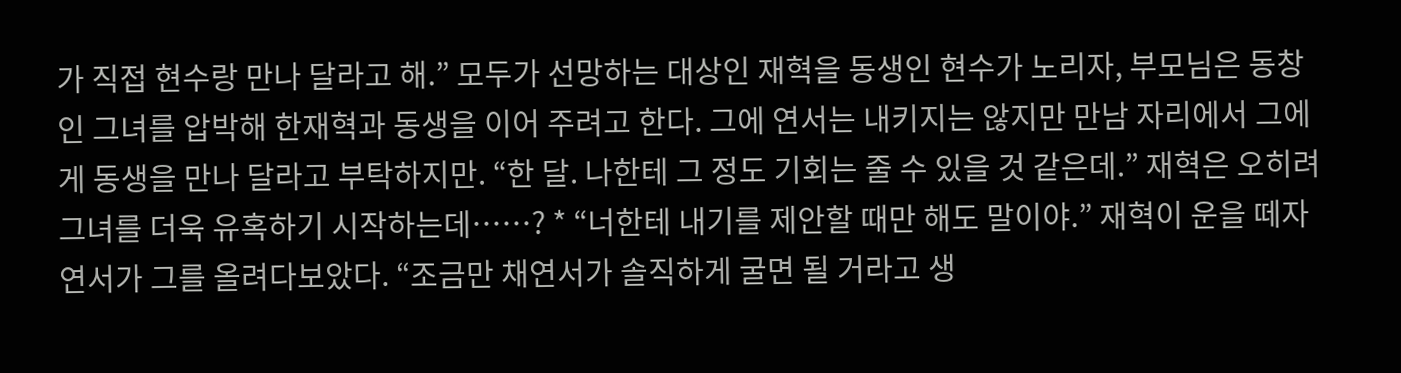가 직접 현수랑 만나 달라고 해.” 모두가 선망하는 대상인 재혁을 동생인 현수가 노리자, 부모님은 동창인 그녀를 압박해 한재혁과 동생을 이어 주려고 한다. 그에 연서는 내키지는 않지만 만남 자리에서 그에게 동생을 만나 달라고 부탁하지만. “한 달. 나한테 그 정도 기회는 줄 수 있을 것 같은데.” 재혁은 오히려 그녀를 더욱 유혹하기 시작하는데……? * “너한테 내기를 제안할 때만 해도 말이야.” 재혁이 운을 떼자 연서가 그를 올려다보았다. “조금만 채연서가 솔직하게 굴면 될 거라고 생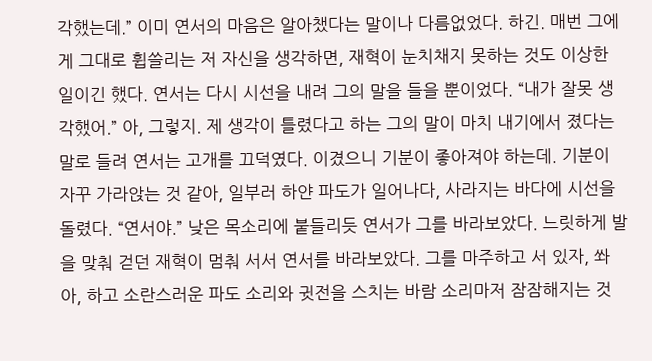각했는데.” 이미 연서의 마음은 알아챘다는 말이나 다름없었다. 하긴. 매번 그에게 그대로 휩쓸리는 저 자신을 생각하면, 재혁이 눈치채지 못하는 것도 이상한 일이긴 했다. 연서는 다시 시선을 내려 그의 말을 들을 뿐이었다. “내가 잘못 생각했어.” 아, 그렇지. 제 생각이 틀렸다고 하는 그의 말이 마치 내기에서 졌다는 말로 들려 연서는 고개를 끄덕였다. 이겼으니 기분이 좋아져야 하는데. 기분이 자꾸 가라앉는 것 같아, 일부러 하얀 파도가 일어나다, 사라지는 바다에 시선을 돌렸다. “연서야.” 낮은 목소리에 붙들리듯 연서가 그를 바라보았다. 느릿하게 발을 맞춰 걷던 재혁이 멈춰 서서 연서를 바라보았다. 그를 마주하고 서 있자, 쏴아, 하고 소란스러운 파도 소리와 귓전을 스치는 바람 소리마저 잠잠해지는 것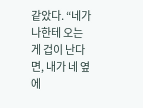같았다. “네가 나한테 오는 게 겁이 난다면, 내가 네 옆에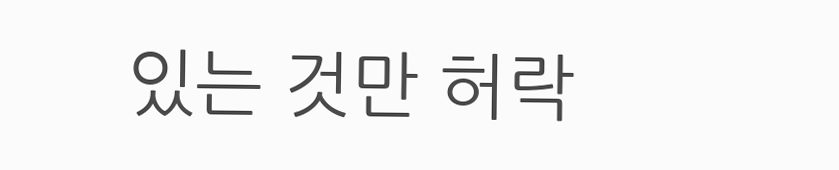있는 것만 허락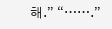해.” “…….”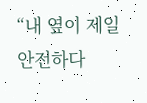“내 옆이 제일 안전하다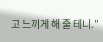고 느끼게 해 줄 테니.”